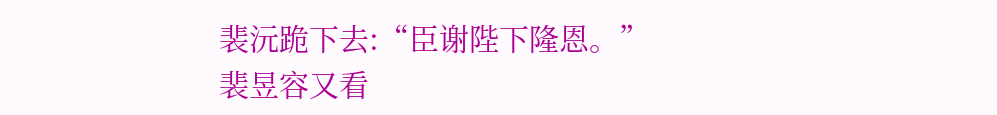裴沅跪下去:“臣谢陛下隆恩。”
裴昱容又看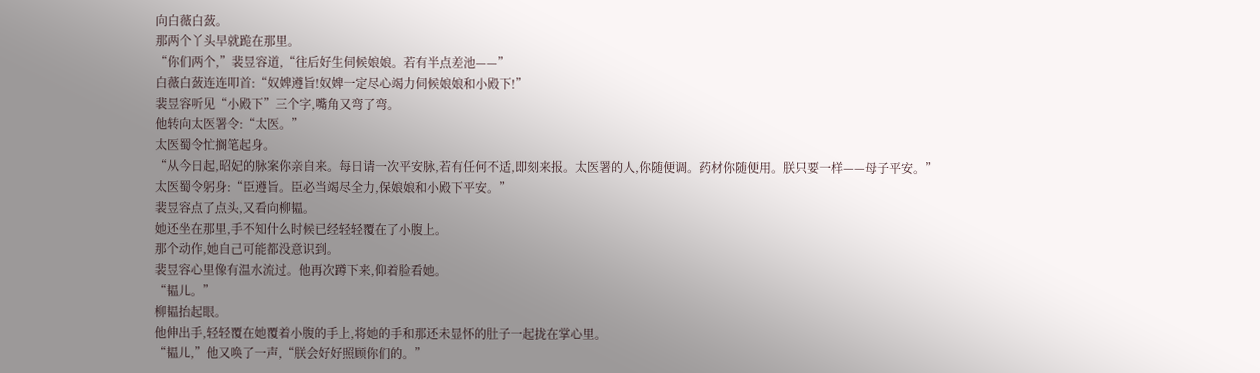向白薇白蔹。
那两个丫头早就跪在那里。
“你们两个,”裴昱容道,“往后好生伺候娘娘。若有半点差池——”
白薇白蔹连连叩首:“奴婢遵旨!奴婢一定尽心竭力伺候娘娘和小殿下!”
裴昱容听见“小殿下”三个字,嘴角又弯了弯。
他转向太医署令:“太医。”
太医蜀令忙搁笔起身。
“从今日起,昭妃的脉案你亲自来。每日请一次平安脉,若有任何不适,即刻来报。太医署的人,你随便调。药材你随便用。朕只要一样——母子平安。”
太医蜀令躬身:“臣遵旨。臣必当竭尽全力,保娘娘和小殿下平安。”
裴昱容点了点头,又看向柳韫。
她还坐在那里,手不知什么时候已经轻轻覆在了小腹上。
那个动作,她自己可能都没意识到。
裴昱容心里像有温水流过。他再次蹲下来,仰着脸看她。
“韫儿。”
柳韫抬起眼。
他伸出手,轻轻覆在她覆着小腹的手上,将她的手和那还未显怀的肚子一起拢在掌心里。
“韫儿,”他又唤了一声,“朕会好好照顾你们的。”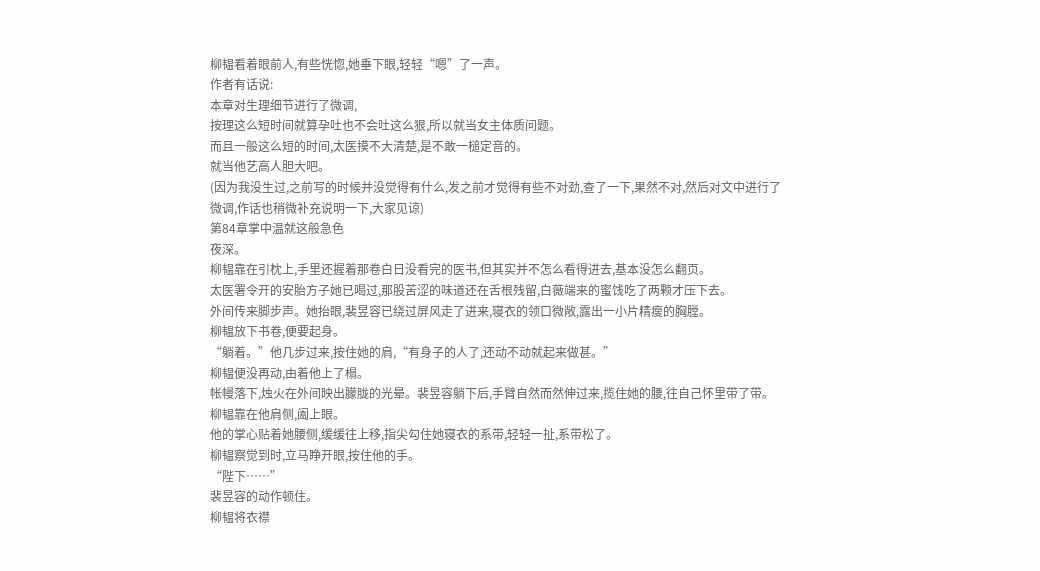柳韫看着眼前人,有些恍惚,她垂下眼,轻轻“嗯”了一声。
作者有话说:
本章对生理细节进行了微调,
按理这么短时间就算孕吐也不会吐这么狠,所以就当女主体质问题。
而且一般这么短的时间,太医摸不大清楚,是不敢一槌定音的。
就当他艺高人胆大吧。
(因为我没生过,之前写的时候并没觉得有什么,发之前才觉得有些不对劲,查了一下,果然不对,然后对文中进行了微调,作话也稍微补充说明一下,大家见谅)
第84章掌中温就这般急色
夜深。
柳韫靠在引枕上,手里还握着那卷白日没看完的医书,但其实并不怎么看得进去,基本没怎么翻页。
太医署令开的安胎方子她已喝过,那股苦涩的味道还在舌根残留,白薇端来的蜜饯吃了两颗才压下去。
外间传来脚步声。她抬眼,裴昱容已绕过屏风走了进来,寝衣的领口微敞,露出一小片精瘦的胸膛。
柳韫放下书卷,便要起身。
“躺着。”他几步过来,按住她的肩,“有身子的人了,还动不动就起来做甚。”
柳韫便没再动,由着他上了榻。
帐幔落下,烛火在外间映出朦胧的光晕。裴昱容躺下后,手臂自然而然伸过来,揽住她的腰,往自己怀里带了带。
柳韫靠在他肩侧,阖上眼。
他的掌心贴着她腰侧,缓缓往上移,指尖勾住她寝衣的系带,轻轻一扯,系带松了。
柳韫察觉到时,立马睁开眼,按住他的手。
“陛下……”
裴昱容的动作顿住。
柳韫将衣襟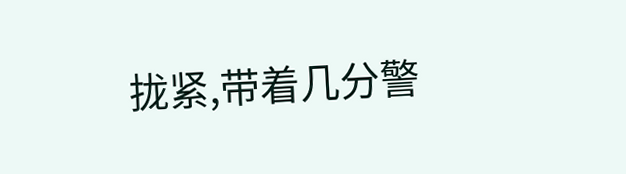拢紧,带着几分警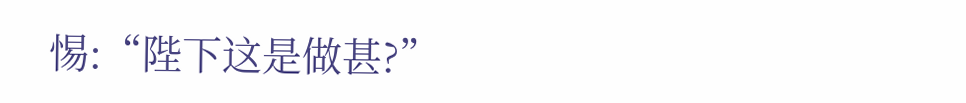惕:“陛下这是做甚?”